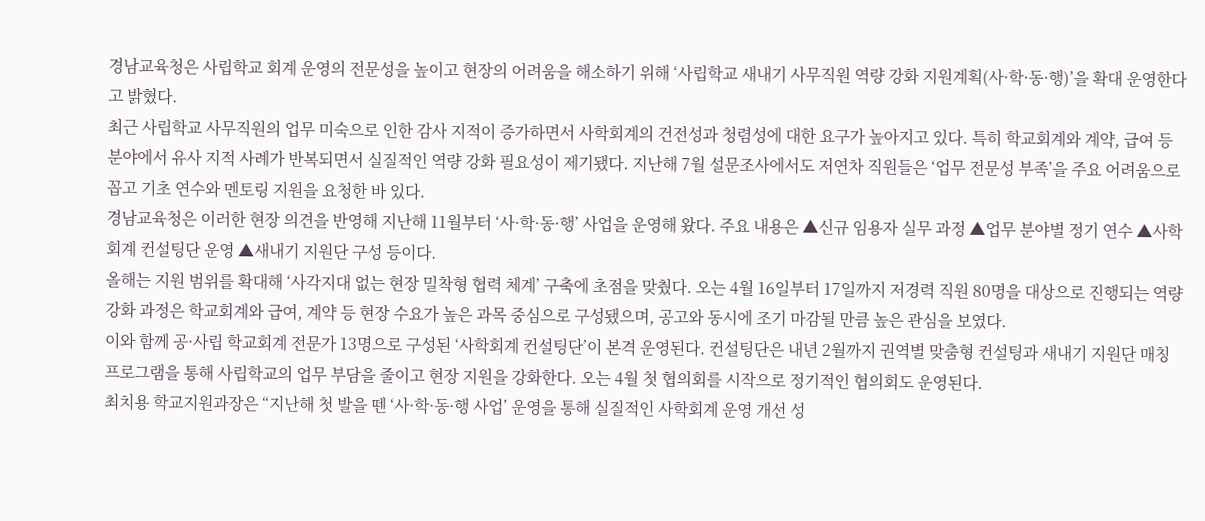경남교육청은 사립학교 회계 운영의 전문성을 높이고 현장의 어려움을 해소하기 위해 ‘사립학교 새내기 사무직원 역량 강화 지원계획(사·학·동·행)’을 확대 운영한다고 밝혔다.
최근 사립학교 사무직원의 업무 미숙으로 인한 감사 지적이 증가하면서 사학회계의 건전성과 청렴성에 대한 요구가 높아지고 있다. 특히 학교회계와 계약, 급여 등 분야에서 유사 지적 사례가 반복되면서 실질적인 역량 강화 필요성이 제기됐다. 지난해 7월 설문조사에서도 저연차 직원들은 ‘업무 전문성 부족’을 주요 어려움으로 꼽고 기초 연수와 멘토링 지원을 요청한 바 있다.
경남교육청은 이러한 현장 의견을 반영해 지난해 11월부터 ‘사·학·동·행’ 사업을 운영해 왔다. 주요 내용은 ▲신규 임용자 실무 과정 ▲업무 분야별 정기 연수 ▲사학회계 컨설팅단 운영 ▲새내기 지원단 구성 등이다.
올해는 지원 범위를 확대해 ‘사각지대 없는 현장 밀착형 협력 체계’ 구축에 초점을 맞췄다. 오는 4월 16일부터 17일까지 저경력 직원 80명을 대상으로 진행되는 역량 강화 과정은 학교회계와 급여, 계약 등 현장 수요가 높은 과목 중심으로 구성됐으며, 공고와 동시에 조기 마감될 만큼 높은 관심을 보였다.
이와 함께 공·사립 학교회계 전문가 13명으로 구성된 ‘사학회계 컨설팅단’이 본격 운영된다. 컨설팅단은 내년 2월까지 권역별 맞춤형 컨설팅과 새내기 지원단 매칭 프로그램을 통해 사립학교의 업무 부담을 줄이고 현장 지원을 강화한다. 오는 4월 첫 협의회를 시작으로 정기적인 협의회도 운영된다.
최치용 학교지원과장은 “지난해 첫 발을 뗀 ‘사·학·동·행 사업’ 운영을 통해 실질적인 사학회계 운영 개선 성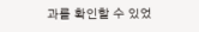과를 확인할 수 있었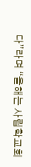다”라며 “올해는 사립학교회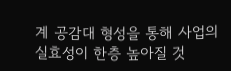계 공감대 형성을 통해 사업의 실효성이 한층 높아질 것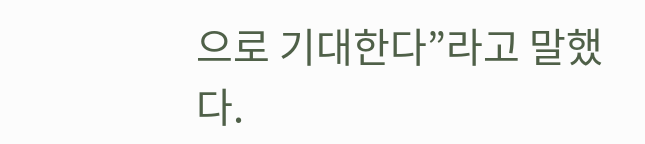으로 기대한다”라고 말했다.